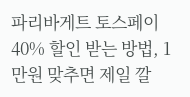파리바게트 토스페이 40% 할인 받는 방법, 1만원 맞추면 제일 깔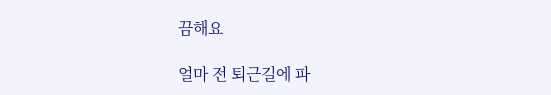끔해요

얼마 전 퇴근길에 파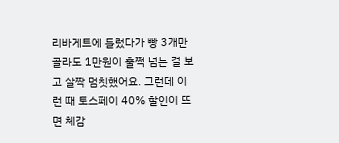리바게트에 들렀다가 빵 3개만 골라도 1만원이 훌쩍 넘는 걸 보고 살짝 멈칫했어요. 그런데 이런 때 토스페이 40% 할인이 뜨면 체감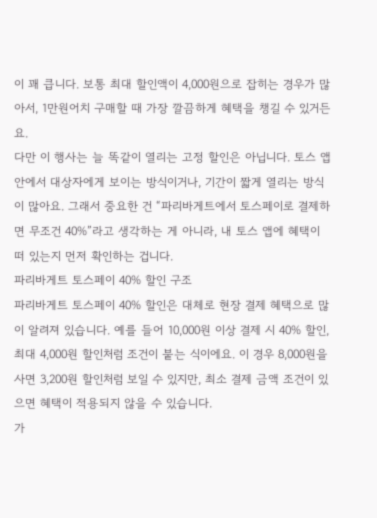이 꽤 큽니다. 보통 최대 할인액이 4,000원으로 잡히는 경우가 많아서, 1만원어치 구매할 때 가장 깔끔하게 혜택을 챙길 수 있거든요.
다만 이 행사는 늘 똑같이 열리는 고정 할인은 아닙니다. 토스 앱 안에서 대상자에게 보이는 방식이거나, 기간이 짧게 열리는 방식이 많아요. 그래서 중요한 건 “파리바게트에서 토스페이로 결제하면 무조건 40%”라고 생각하는 게 아니라, 내 토스 앱에 혜택이 떠 있는지 먼저 확인하는 겁니다.
파리바게트 토스페이 40% 할인 구조
파리바게트 토스페이 40% 할인은 대체로 현장 결제 혜택으로 많이 알려져 있습니다. 예를 들어 10,000원 이상 결제 시 40% 할인, 최대 4,000원 할인처럼 조건이 붙는 식이에요. 이 경우 8,000원을 사면 3,200원 할인처럼 보일 수 있지만, 최소 결제 금액 조건이 있으면 혜택이 적용되지 않을 수 있습니다.
가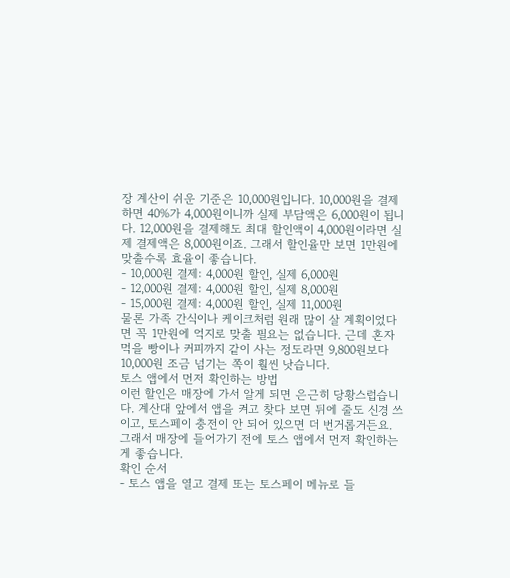장 계산이 쉬운 기준은 10,000원입니다. 10,000원을 결제하면 40%가 4,000원이니까 실제 부담액은 6,000원이 됩니다. 12,000원을 결제해도 최대 할인액이 4,000원이라면 실제 결제액은 8,000원이죠. 그래서 할인율만 보면 1만원에 맞출수록 효율이 좋습니다.
- 10,000원 결제: 4,000원 할인, 실제 6,000원
- 12,000원 결제: 4,000원 할인, 실제 8,000원
- 15,000원 결제: 4,000원 할인, 실제 11,000원
물론 가족 간식이나 케이크처럼 원래 많이 살 계획이었다면 꼭 1만원에 억지로 맞출 필요는 없습니다. 근데 혼자 먹을 빵이나 커피까지 같이 사는 정도라면 9,800원보다 10,000원 조금 넘기는 쪽이 훨씬 낫습니다.
토스 앱에서 먼저 확인하는 방법
이런 할인은 매장에 가서 알게 되면 은근히 당황스럽습니다. 계산대 앞에서 앱을 켜고 찾다 보면 뒤에 줄도 신경 쓰이고, 토스페이 충전이 안 되어 있으면 더 번거롭거든요. 그래서 매장에 들어가기 전에 토스 앱에서 먼저 확인하는 게 좋습니다.
확인 순서
- 토스 앱을 열고 결제 또는 토스페이 메뉴로 들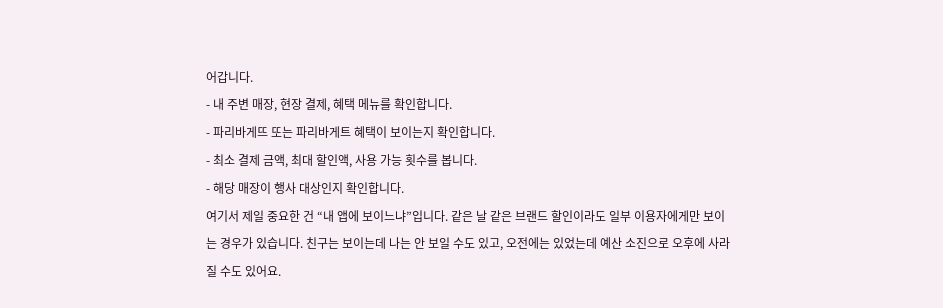어갑니다.
- 내 주변 매장, 현장 결제, 혜택 메뉴를 확인합니다.
- 파리바게뜨 또는 파리바게트 혜택이 보이는지 확인합니다.
- 최소 결제 금액, 최대 할인액, 사용 가능 횟수를 봅니다.
- 해당 매장이 행사 대상인지 확인합니다.
여기서 제일 중요한 건 “내 앱에 보이느냐”입니다. 같은 날 같은 브랜드 할인이라도 일부 이용자에게만 보이는 경우가 있습니다. 친구는 보이는데 나는 안 보일 수도 있고, 오전에는 있었는데 예산 소진으로 오후에 사라질 수도 있어요.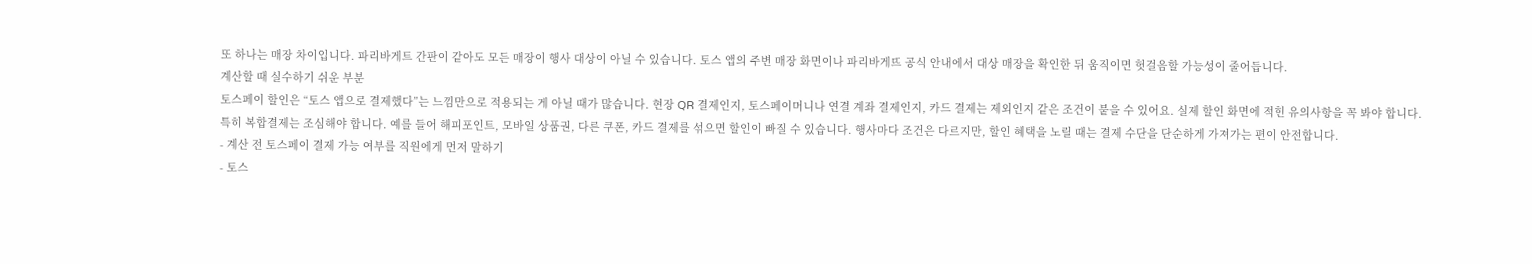또 하나는 매장 차이입니다. 파리바게트 간판이 같아도 모든 매장이 행사 대상이 아닐 수 있습니다. 토스 앱의 주변 매장 화면이나 파리바게뜨 공식 안내에서 대상 매장을 확인한 뒤 움직이면 헛걸음할 가능성이 줄어듭니다.
계산할 때 실수하기 쉬운 부분
토스페이 할인은 “토스 앱으로 결제했다”는 느낌만으로 적용되는 게 아닐 때가 많습니다. 현장 QR 결제인지, 토스페이머니나 연결 계좌 결제인지, 카드 결제는 제외인지 같은 조건이 붙을 수 있어요. 실제 할인 화면에 적힌 유의사항을 꼭 봐야 합니다.
특히 복합결제는 조심해야 합니다. 예를 들어 해피포인트, 모바일 상품권, 다른 쿠폰, 카드 결제를 섞으면 할인이 빠질 수 있습니다. 행사마다 조건은 다르지만, 할인 혜택을 노릴 때는 결제 수단을 단순하게 가져가는 편이 안전합니다.
- 계산 전 토스페이 결제 가능 여부를 직원에게 먼저 말하기
- 토스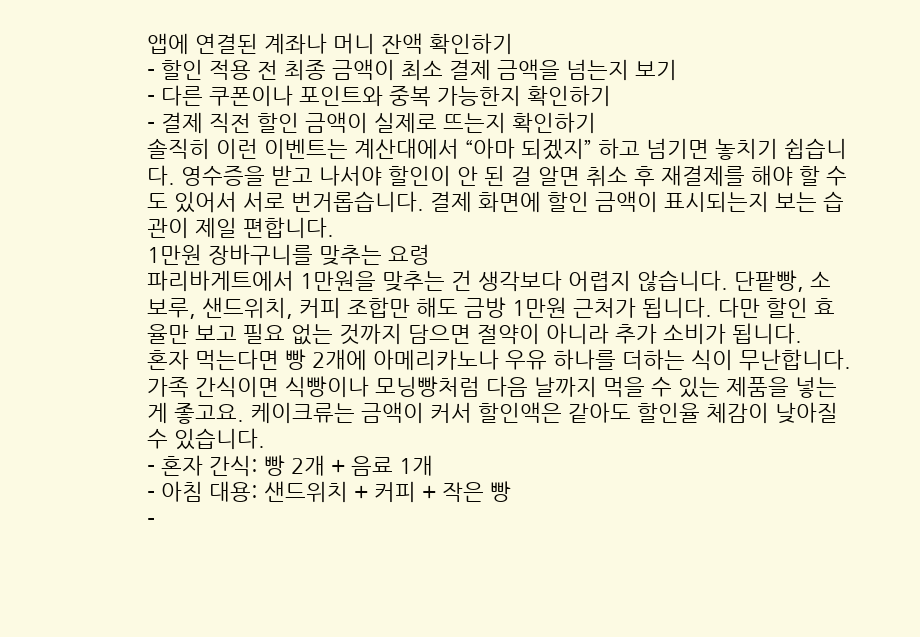앱에 연결된 계좌나 머니 잔액 확인하기
- 할인 적용 전 최종 금액이 최소 결제 금액을 넘는지 보기
- 다른 쿠폰이나 포인트와 중복 가능한지 확인하기
- 결제 직전 할인 금액이 실제로 뜨는지 확인하기
솔직히 이런 이벤트는 계산대에서 “아마 되겠지” 하고 넘기면 놓치기 쉽습니다. 영수증을 받고 나서야 할인이 안 된 걸 알면 취소 후 재결제를 해야 할 수도 있어서 서로 번거롭습니다. 결제 화면에 할인 금액이 표시되는지 보는 습관이 제일 편합니다.
1만원 장바구니를 맞추는 요령
파리바게트에서 1만원을 맞추는 건 생각보다 어렵지 않습니다. 단팥빵, 소보루, 샌드위치, 커피 조합만 해도 금방 1만원 근처가 됩니다. 다만 할인 효율만 보고 필요 없는 것까지 담으면 절약이 아니라 추가 소비가 됩니다.
혼자 먹는다면 빵 2개에 아메리카노나 우유 하나를 더하는 식이 무난합니다. 가족 간식이면 식빵이나 모닝빵처럼 다음 날까지 먹을 수 있는 제품을 넣는 게 좋고요. 케이크류는 금액이 커서 할인액은 같아도 할인율 체감이 낮아질 수 있습니다.
- 혼자 간식: 빵 2개 + 음료 1개
- 아침 대용: 샌드위치 + 커피 + 작은 빵
-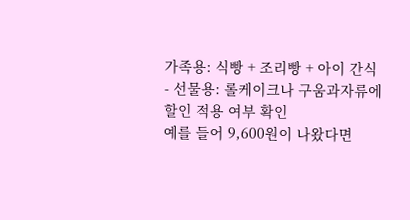가족용: 식빵 + 조리빵 + 아이 간식
- 선물용: 롤케이크나 구움과자류에 할인 적용 여부 확인
예를 들어 9,600원이 나왔다면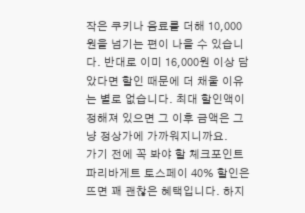작은 쿠키나 음료를 더해 10,000원을 넘기는 편이 나을 수 있습니다. 반대로 이미 16,000원 이상 담았다면 할인 때문에 더 채울 이유는 별로 없습니다. 최대 할인액이 정해져 있으면 그 이후 금액은 그냥 정상가에 가까워지니까요.
가기 전에 꼭 봐야 할 체크포인트
파리바게트 토스페이 40% 할인은 뜨면 꽤 괜찮은 혜택입니다. 하지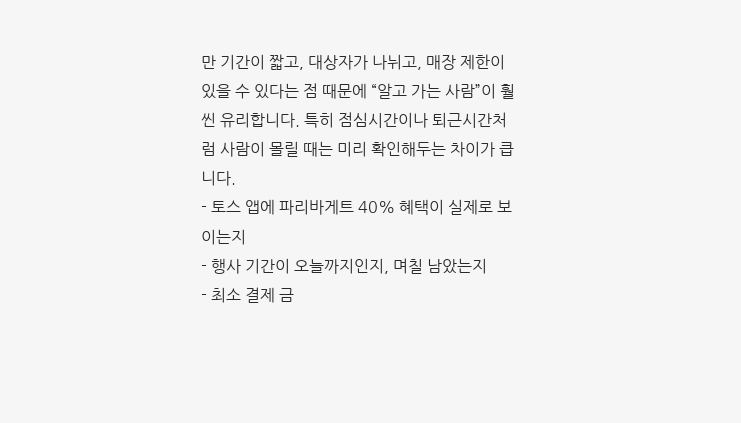만 기간이 짧고, 대상자가 나뉘고, 매장 제한이 있을 수 있다는 점 때문에 “알고 가는 사람”이 훨씬 유리합니다. 특히 점심시간이나 퇴근시간처럼 사람이 몰릴 때는 미리 확인해두는 차이가 큽니다.
- 토스 앱에 파리바게트 40% 혜택이 실제로 보이는지
- 행사 기간이 오늘까지인지, 며칠 남았는지
- 최소 결제 금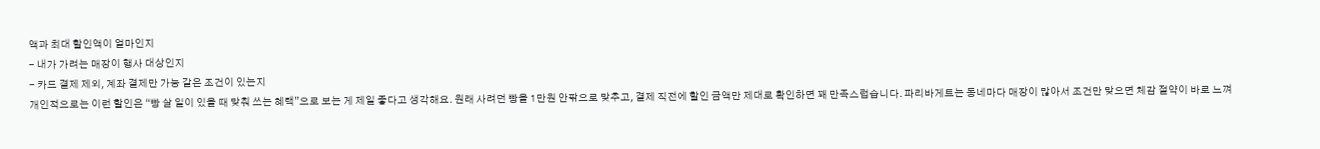액과 최대 할인액이 얼마인지
- 내가 가려는 매장이 행사 대상인지
- 카드 결제 제외, 계좌 결제만 가능 같은 조건이 있는지
개인적으로는 이런 할인은 “빵 살 일이 있을 때 맞춰 쓰는 혜택”으로 보는 게 제일 좋다고 생각해요. 원래 사려던 빵을 1만원 안팎으로 맞추고, 결제 직전에 할인 금액만 제대로 확인하면 꽤 만족스럽습니다. 파리바게트는 동네마다 매장이 많아서 조건만 맞으면 체감 절약이 바로 느껴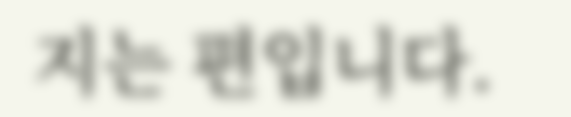지는 편입니다.